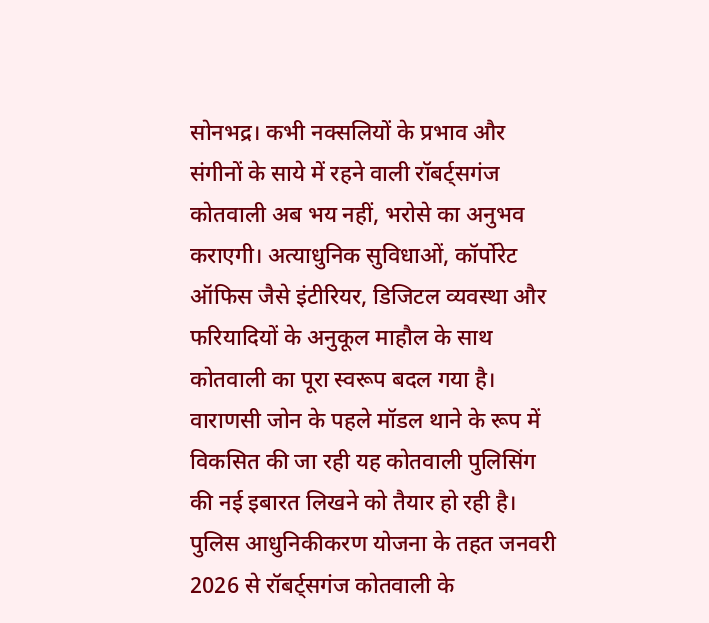सोनभद्र। कभी नक्सलियों के प्रभाव और संगीनों के साये में रहने वाली रॉबर्ट्सगंज कोतवाली अब भय नहीं, भरोसे का अनुभव कराएगी। अत्याधुनिक सुविधाओं, कॉर्पोरेट ऑफिस जैसे इंटीरियर, डिजिटल व्यवस्था और फरियादियों के अनुकूल माहौल के साथ कोतवाली का पूरा स्वरूप बदल गया है। वाराणसी जोन के पहले मॉडल थाने के रूप में विकसित की जा रही यह कोतवाली पुलिसिंग की नई इबारत लिखने को तैयार हो रही है। पुलिस आधुनिकीकरण योजना के तहत जनवरी 2026 से रॉबर्ट्सगंज कोतवाली के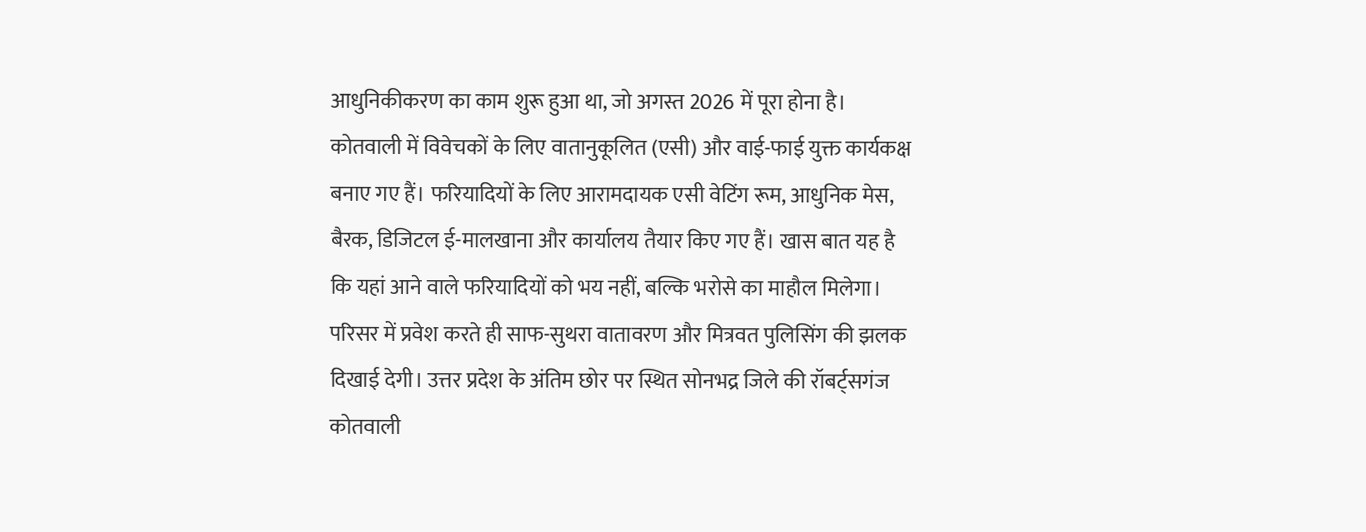आधुनिकीकरण का काम शुरू हुआ था, जो अगस्त 2026 में पूरा होना है। कोतवाली में विवेचकों के लिए वातानुकूलित (एसी) और वाई-फाई युक्त कार्यकक्ष बनाए गए हैं। फरियादियों के लिए आरामदायक एसी वेटिंग रूम, आधुनिक मेस, बैरक, डिजिटल ई-मालखाना और कार्यालय तैयार किए गए हैं। खास बात यह है कि यहां आने वाले फरियादियों को भय नहीं, बल्कि भरोसे का माहौल मिलेगा। परिसर में प्रवेश करते ही साफ-सुथरा वातावरण और मित्रवत पुलिसिंग की झलक दिखाई देगी। उत्तर प्रदेश के अंतिम छोर पर स्थित सोनभद्र जिले की रॉबर्ट्सगंज कोतवाली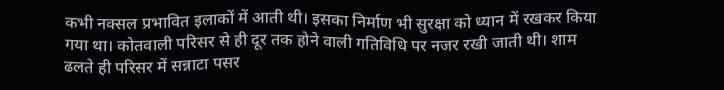कभी नक्सल प्रभावित इलाकों में आती थी। इसका निर्माण भी सुरक्षा को ध्यान में रखकर किया गया था। कोतवाली परिसर से ही दूर तक होने वाली गतिविधि पर नजर रखी जाती थी। शाम ढलते ही परिसर में सन्नाटा पसर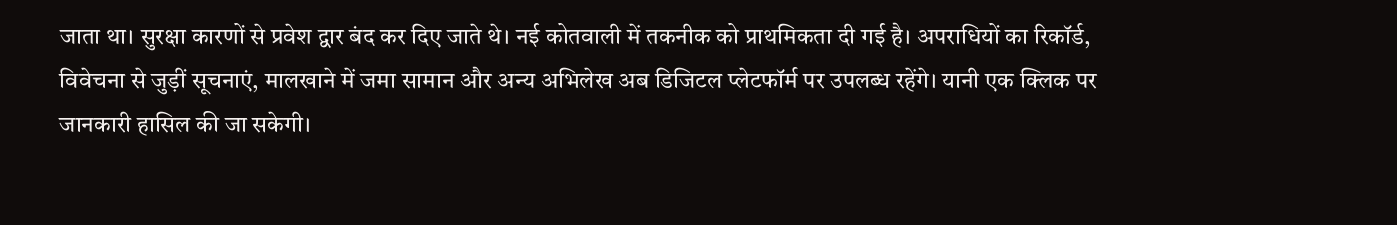जाता था। सुरक्षा कारणों से प्रवेश द्वार बंद कर दिए जाते थे। नई कोतवाली में तकनीक को प्राथमिकता दी गई है। अपराधियों का रिकॉर्ड, विवेचना से जुड़ीं सूचनाएं, मालखाने में जमा सामान और अन्य अभिलेख अब डिजिटल प्लेटफॉर्म पर उपलब्ध रहेंगे। यानी एक क्लिक पर जानकारी हासिल की जा सकेगी।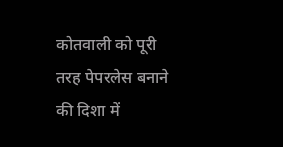कोतवाली को पूरी तरह पेपरलेस बनाने की दिशा में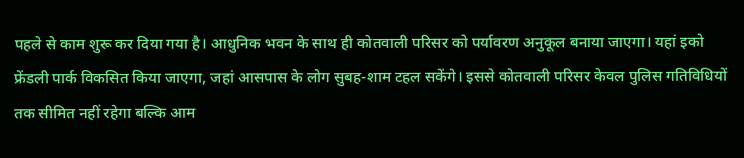पहले से काम शुरू कर दिया गया है। आधुनिक भवन के साथ ही कोतवाली परिसर को पर्यावरण अनुकूल बनाया जाएगा। यहां इको फ्रेंडली पार्क विकसित किया जाएगा, जहां आसपास के लोग सुबह-शाम टहल सकेंगे। इससे कोतवाली परिसर केवल पुलिस गतिविधियों तक सीमित नहीं रहेगा बल्कि आम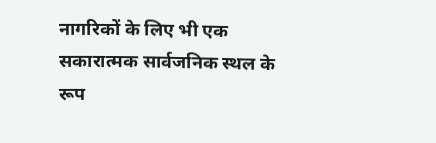नागरिकों के लिए भी एक सकारात्मक सार्वजनिक स्थल के रूप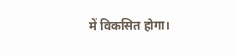में विकसित होगा।